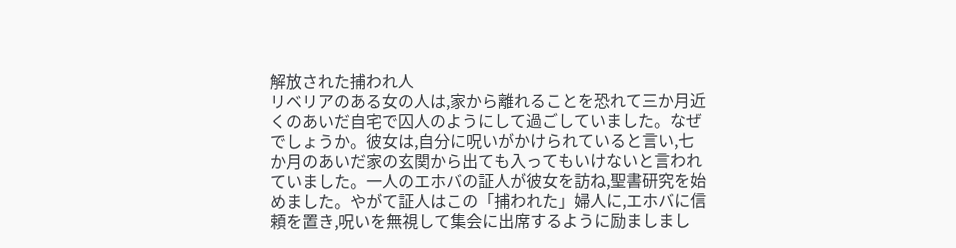解放された捕われ人
リベリアのある女の人は,家から離れることを恐れて三か月近くのあいだ自宅で囚人のようにして過ごしていました。なぜでしょうか。彼女は,自分に呪いがかけられていると言い,七か月のあいだ家の玄関から出ても入ってもいけないと言われていました。一人のエホバの証人が彼女を訪ね,聖書研究を始めました。やがて証人はこの「捕われた」婦人に,エホバに信頼を置き,呪いを無視して集会に出席するように励ましまし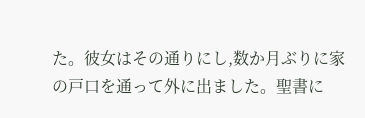た。彼女はその通りにし,数か月ぶりに家の戸口を通って外に出ました。聖書に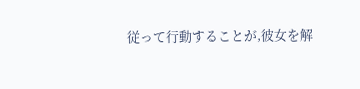従って行動することが,彼女を解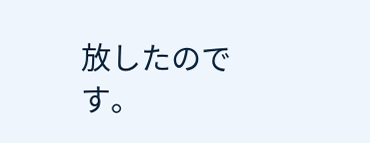放したのです。